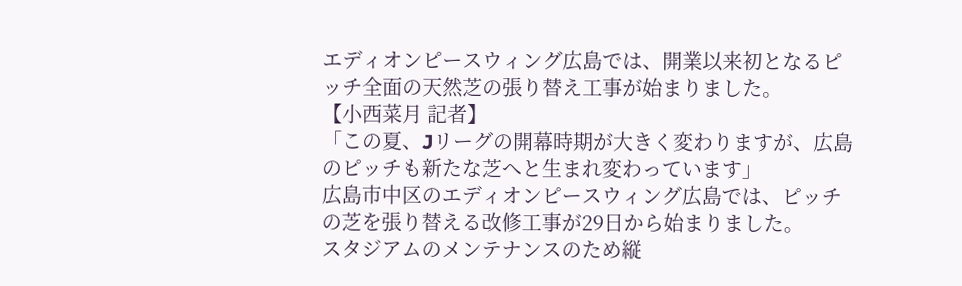エディオンピースウィング広島では、開業以来初となるピッチ全面の天然芝の張り替え工事が始まりました。
【小西菜月 記者】
「この夏、Jリーグの開幕時期が大きく変わりますが、広島のピッチも新たな芝へと生まれ変わっています」
広島市中区のエディオンピースウィング広島では、ピッチの芝を張り替える改修工事が29日から始まりました。
スタジアムのメンテナンスのため縦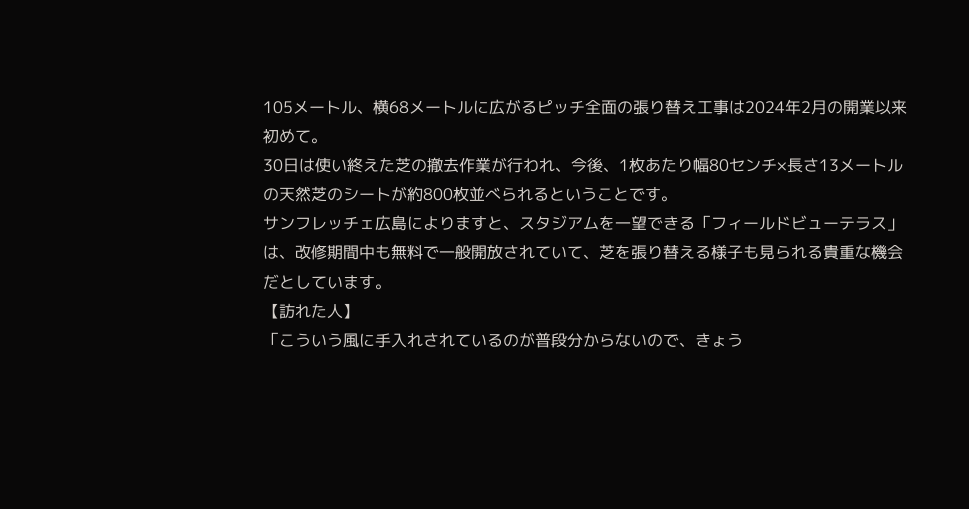105メートル、横68メートルに広がるピッチ全面の張り替え工事は2024年2月の開業以来初めて。
30日は使い終えた芝の撤去作業が行われ、今後、1枚あたり幅80センチ×長さ13メートルの天然芝のシートが約800枚並べられるということです。
サンフレッチェ広島によりますと、スタジアムを一望できる「フィールドビューテラス」は、改修期間中も無料で一般開放されていて、芝を張り替える様子も見られる貴重な機会だとしています。
【訪れた人】
「こういう風に手入れされているのが普段分からないので、きょう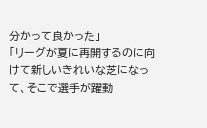分かって良かった」
「リーグが夏に再開するのに向けて新しいきれいな芝になって、そこで選手が躍動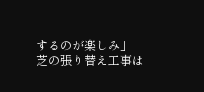するのが楽しみ」
芝の張り替え工事は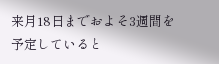来月18日までおよそ3週間を予定していると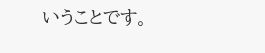いうことです。